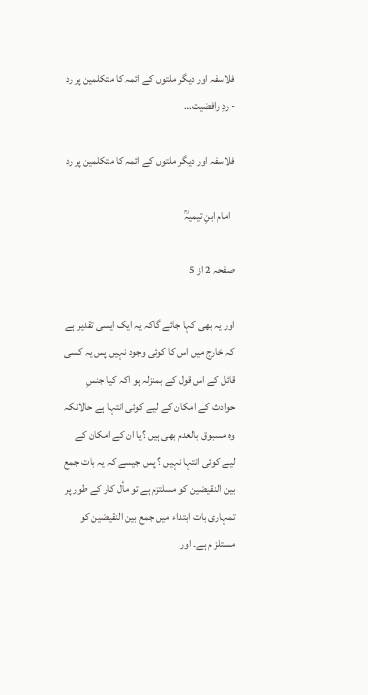فلاسفہ اور دیگر ملتوں کے ائمہ کا متکلمین پر رد - ردِ رافضیت…

فلاسفہ اور دیگر ملتوں کے ائمہ کا متکلمین پر رد

  امام ابنِ تیمیہؒ

صفحہ 2 از 5

اور یہ بھی کہا جائے گاکہ یہ ایک ایسی تقدیر ہے کہ خارج میں اس کا کوئی وجود نہیں پس یہ کسی قائل کے اس قول کے بمنزلہ ہو اکہ کیا جنسِ حوادث کے امکان کے لیے کوئی انتہا ہے حالانکہ وہ مسبوق بالعدم بھی ہیں ؟یا ان کے امکان کے لیے کوئی انتہا نہیں ؟ پس جیسے کہ یہ بات جمع بین النقیضین کو مسلتزم ہے تو مأل کار کے طور پر تمہاری بات ابتداء میں جمع بین النقیضین کو مستلز م ہے۔ اور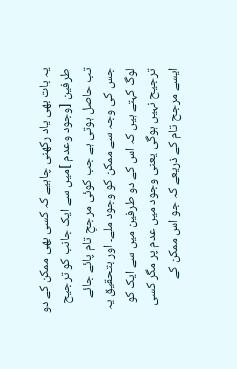یہ بات بھی یاد رکھنی چاہیے کہ کسی بھی ممکن کے دو طرفین [وجود وعدم ]میں سے ایک جانب کو ترجیح تب حاصل ہوتی ہے جب کوئی مرجحِ تام پائے جائے جس کی وجہ سے ممکن کو وجود ملے۔ اور بتحقیق یہ لوگ کہتے ہیں کہ اس کے دو طرفین میں سے ایک کو ترجیح نہیں ہوگی یعنی وجود میں عدم پر مگر کسی ایسے مرجح تام کے ذریعے کہ جو اس ممکن کے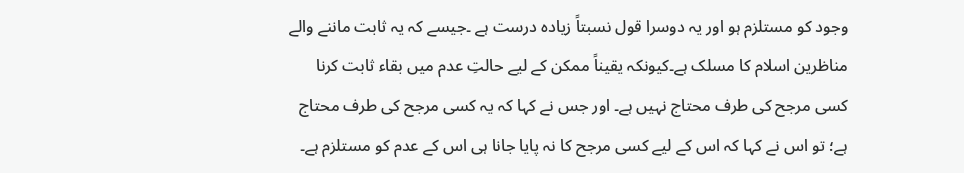وجود کو مستلزم ہو اور یہ دوسرا قول نسبتاً زیادہ درست ہے ۔جیسے کہ یہ ثابت ماننے والے مناظرین اسلام کا مسلک ہے۔کیونکہ یقیناً ممکن کے لیے حالتِ عدم میں بقاء ثابت کرنا کسی مرجح کی طرف محتاج نہیں ہے۔ اور جس نے کہا کہ یہ کسی مرجح کی طرف محتاج ہے؛ تو اس نے کہا کہ اس کے لیے کسی مرجح کا نہ پایا جانا ہی اس کے عدم کو مستلزم ہے۔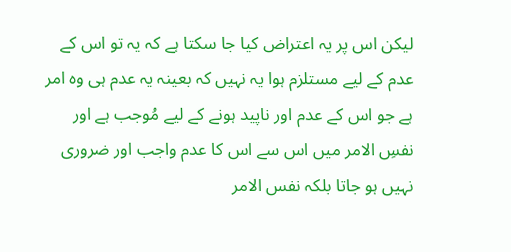لیکن اس پر یہ اعتراض کیا جا سکتا ہے کہ یہ تو اس کے عدم کے لیے مستلزم ہوا یہ نہیں کہ بعینہ یہ عدم ہی وہ امر ہے جو اس کے عدم اور ناپید ہونے کے لیے مُوجب ہے اور نفسِ الامر میں اس سے اس کا عدم واجب اور ضروری نہیں ہو جاتا بلکہ نفس الامر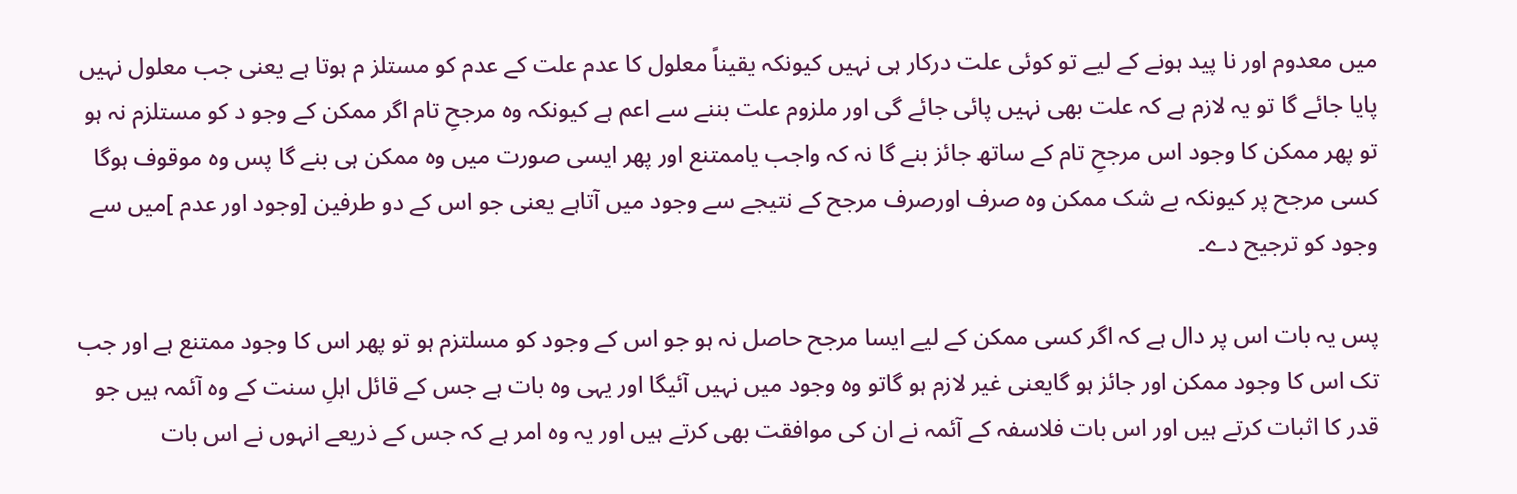میں معدوم اور نا پید ہونے کے لیے تو کوئی علت درکار ہی نہیں کیونکہ یقیناً معلول کا عدم علت کے عدم کو مستلز م ہوتا ہے یعنی جب معلول نہیں پایا جائے گا تو یہ لازم ہے کہ علت بھی نہیں پائی جائے گی اور ملزوم علت بننے سے اعم ہے کیونکہ وہ مرجحِ تام اگر ممکن کے وجو د کو مستلزم نہ ہو تو پھر ممکن کا وجود اس مرجحِ تام کے ساتھ جائز بنے گا نہ کہ واجب یاممتنع اور پھر ایسی صورت میں وہ ممکن ہی بنے گا پس وہ موقوف ہوگا کسی مرجح پر کیونکہ بے شک ممکن وہ صرف اورصرف مرجح کے نتیجے سے وجود میں آتاہے یعنی جو اس کے دو طرفین [وجود اور عدم ]میں سے وجود کو ترجیح دے۔

پس یہ بات اس پر دال ہے کہ اگر کسی ممکن کے لیے ایسا مرجح حاصل نہ ہو جو اس کے وجود کو مسلتزم ہو تو پھر اس کا وجود ممتنع ہے اور جب تک اس کا وجود ممکن اور جائز ہو گایعنی غیر لازم ہو گاتو وہ وجود میں نہیں آئیگا اور یہی وہ بات ہے جس کے قائل اہلِ سنت کے وہ آئمہ ہیں جو قدر کا اثبات کرتے ہیں اور اس بات فلاسفہ کے آئمہ نے ان کی موافقت بھی کرتے ہیں اور یہ وہ امر ہے کہ جس کے ذریعے انہوں نے اس بات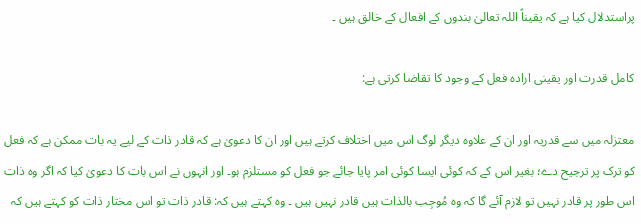پراستدلال کیا ہے کہ یقیناً اللہ تعالیٰ بندوں کے افعال کے خالق ہیں ۔

کامل قدرت اور یقینی ارادہ فعل کے وجود کا تقاضا کرتی ہے:

معتزلہ میں سے قدریہ اور ان کے علاوہ دیگر لوگ اس میں اختلاف کرتے ہیں اور ان کا دعویٰ ہے کہ قادر ذات کے لیے یہ بات ممکن ہے کہ فعل کو ترک پر ترجیح دے؛ بغیر اس کے کہ کوئی ایسا کوئی امر پایا جائے جو فعل کو مستلزم ہو۔ اور انہوں نے اس بات کا دعویٰ کیا کہ اگر وہ ذات اس طور پر قادر نہیں تو لازم آئے گا کہ وہ مُوجِب بالذات ہیں قادر نہیں ہیں ۔ وہ کہتے ہیں کہ: قادر ذات تو اس مختار ذات کو کہتے ہیں کہ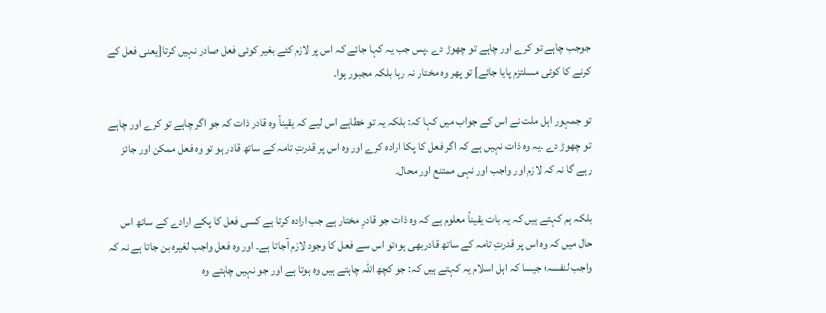جوجب چاہے تو کرے اور چاہے تو چھوڑ دے ۔پس جب یہ کہا جائے کہ اس پر لازم کئے بغیر کوئی فعل صادر نہیں کرتا[یعنی فعل کے کرنے کا کوئی مسلتزم پایا جائے] تو پھر وہ مختار نہ رہا بلکہ مجبور ہوا۔

تو جمہور اہل ملت نے اس کے جواب میں کہا کہ: بلکہ یہ تو خطاہے اس لیے کہ یقیناً وہ قادر ذات کہ جو اگر چاہے تو کرے اور چاہے تو چھوڑ دے ۔یہ وہ ذات نہیں ہے کہ اگر فعل کا پکا ارادہ کرے اور وہ اس پر قدرتِ تامہ کے ساتھ قادر ہو تو وہ فعل ممکن اور جائز رہے گا نہ کہ لازم اور واجب اور نہی ممتنع اور محال۔

بلکہ ہم کہتے ہیں کہ یہ بات یقیناً معلوم ہے کہ وہ ذات جو قادرِ مختار ہے جب ارادہ کرتا ہے کسی فعل کا پکے ارادے کے ساتھ اس حال میں کہ وہ اس پر قدرتِ تامہ کے ساتھ قادربھی ہو؛تو اس سے فعل کا وجود لازم آجاتا ہے۔ اور وہ فعل واجب لغیرہ بن جاتا ہے نہ کہ واجب لنفسہ؛ جیسا کہ اہل اسلام یہ کہتے ہیں کہ: جو کچھ اللہ چاہتے ہیں وہ ہوتا ہے اور جو نہیں چاہتے وہ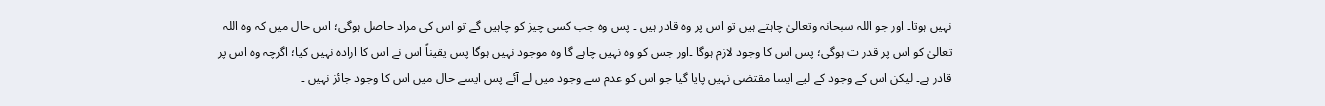نہیں ہوتا۔ اور جو اللہ سبحانہ وتعالیٰ چاہتے ہیں تو اس پر وہ قادر ہیں ۔ پس وہ جب کسی چیز کو چاہیں گے تو اس کی مراد حاصل ہوگی؛ اس حال میں کہ وہ اللہ تعالیٰ کو اس پر قدر ت ہوگی؛ پس اس کا وجود لازم ہوگا ۔اور جس کو وہ نہیں چاہے گا وہ موجود نہیں ہوگا پس یقیناً اس نے اس کا ارادہ نہیں کیا؛ اگرچہ وہ اس پر قادر ہے۔ لیکن اس کے وجود کے لیے ایسا مقتضی نہیں پایا گیا جو اس کو عدم سے وجود میں لے آئے پس ایسے حال میں اس کا وجود جائز نہیں ۔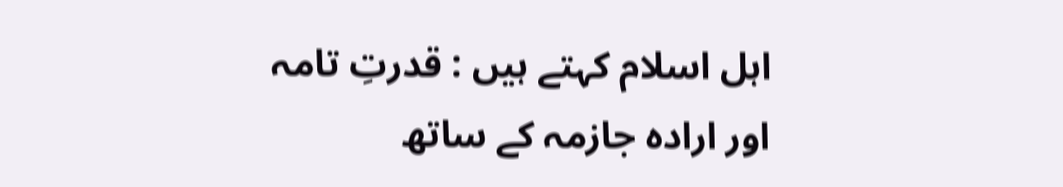اہل اسلام کہتے ہیں : قدرتِ تامہ اور ارادہ جازمہ کے ساتھ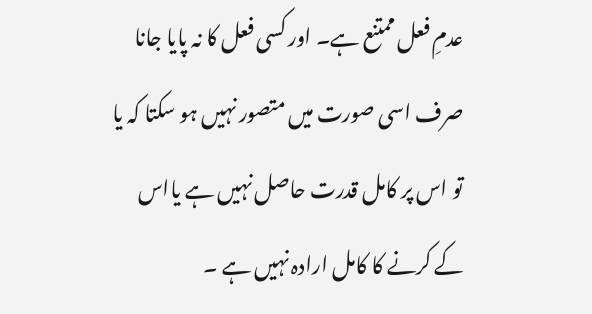عدمِ فعل ممتنع ہے۔ اور کسی فعل کا نہ پایا جانا صرف اسی صورت میں متصور نہیں ہو سکتا کہ یا تو اس پر کامل قدرت حاصل نہیں ہے یااس کے کرنے کا کامل ارادہ نہیں ہے ۔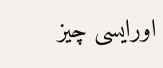اورایسی چیز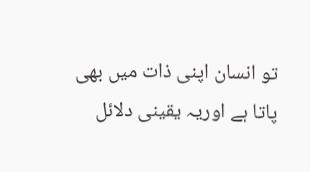تو انسان اپنی ذات میں بھی پاتا ہے اوریہ یقینی دلائل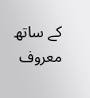کے ساتھ معروف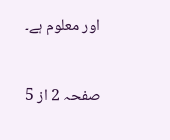اور معلوم ہے۔

صفحہ 2 از 5